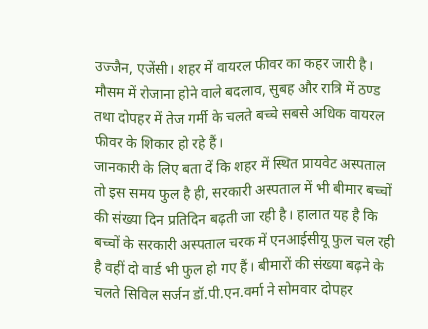उज्जैन, एजेंसी। शहर में वायरल फीवर का कहर जारी है। मौसम में रोजाना होने वाले बदलाव, सुबह और रात्रि में ठण्ड तथा दोपहर में तेज गर्मी के चलते बच्चे सबसे अधिक वायरल फीवर के शिकार हो रहे हैं।
जानकारी के लिए बता दें कि शहर में स्थित प्रायवेट अस्पताल तो इस समय फुल है ही, सरकारी अस्पताल में भी बीमार बच्चों की संख्या दिन प्रतिदिन बढ़ती जा रही है। हालात यह है कि बच्चों के सरकारी अस्पताल चरक में एनआईसीयू फुल चल रही है वहीं दो वार्ड भी फुल हो गए हैं। बीमारों की संख्या बढ़ने के चलते सिविल सर्जन डॉ.पी.एन.वर्मा ने सोमवार दोपहर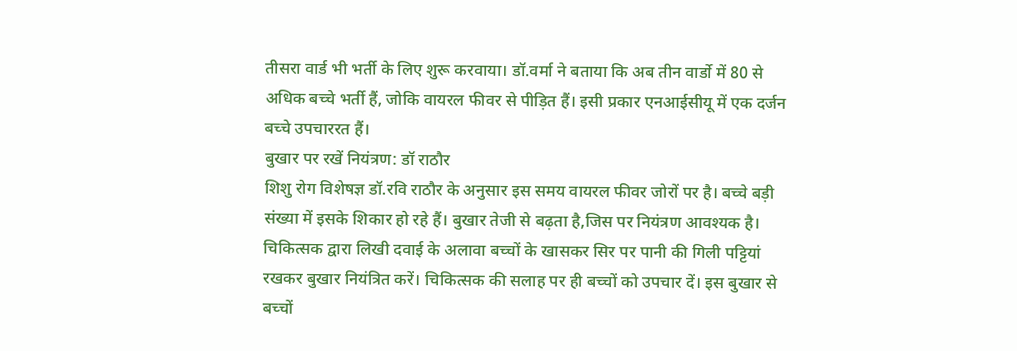तीसरा वार्ड भी भर्ती के लिए शुरू करवाया। डॉ.वर्मा ने बताया कि अब तीन वार्डो में 80 से अधिक बच्चे भर्ती हैं, जोकि वायरल फीवर से पीड़ित हैं। इसी प्रकार एनआईसीयू में एक दर्जन बच्चे उपचाररत हैं।
बुखार पर रखें नियंत्रण: डॉ राठौर
शिशु रोग विशेषज्ञ डॉ.रवि राठौर के अनुसार इस समय वायरल फीवर जोरों पर है। बच्चे बड़ी संख्या में इसके शिकार हो रहे हैं। बुखार तेजी से बढ़ता है,जिस पर नियंत्रण आवश्यक है। चिकित्सक द्वारा लिखी दवाई के अलावा बच्चों के खासकर सिर पर पानी की गिली पट्टियां रखकर बुखार नियंत्रित करें। चिकित्सक की सलाह पर ही बच्चों को उपचार दें। इस बुखार से बच्चों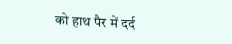को हाथ पैर में दर्द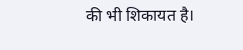की भी शिकायत है।